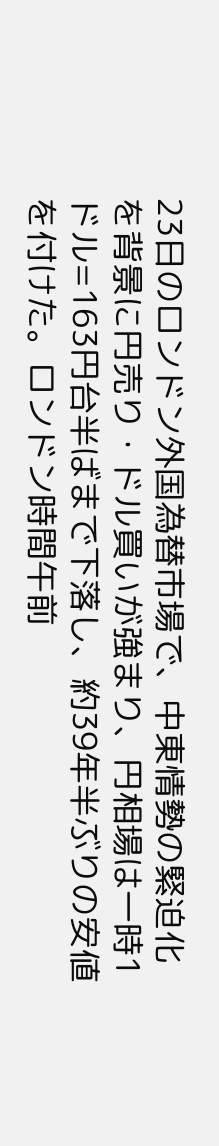23日のロンドン外国為替市場で、中東情勢の緊迫化を背景に円売り・ドル買いが強まり、円相場は一時1ドル=163円台半ばまで下落し、約39年半ぶりの安値を付けた。ロンドン時間午前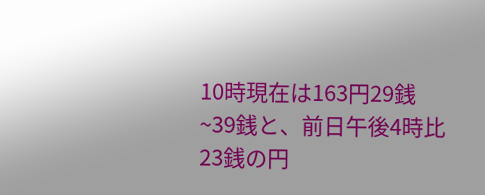10時現在は163円29銭~39銭と、前日午後4時比23銭の円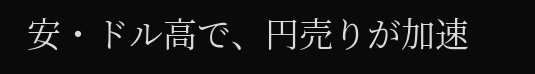安・ドル高で、円売りが加速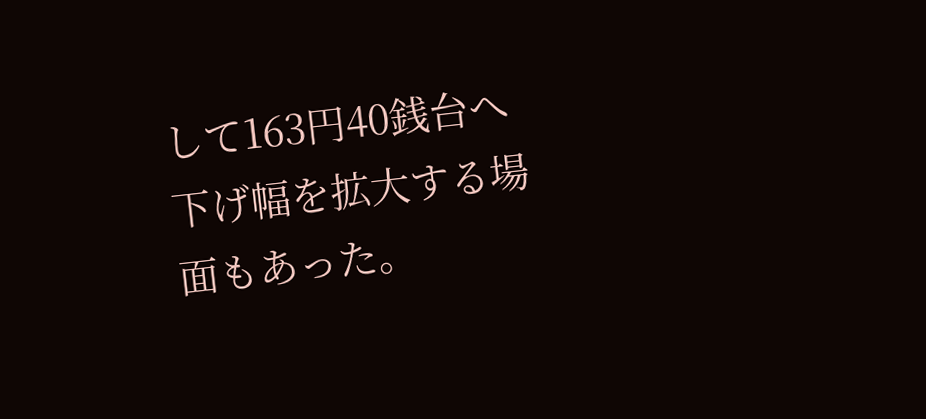して163円40銭台へ下げ幅を拡大する場面もあった。